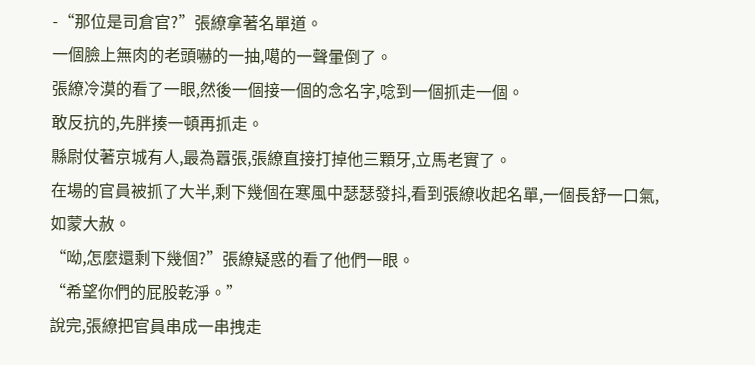-“那位是司倉官?”張繚拿著名單道。
一個臉上無肉的老頭嚇的一抽,噶的一聲暈倒了。
張繚冷漠的看了一眼,然後一個接一個的念名字,唸到一個抓走一個。
敢反抗的,先胖揍一頓再抓走。
縣尉仗著京城有人,最為囂張,張繚直接打掉他三顆牙,立馬老實了。
在場的官員被抓了大半,剩下幾個在寒風中瑟瑟發抖,看到張繚收起名單,一個長舒一口氣,如蒙大赦。
“呦,怎麼還剩下幾個?”張繚疑惑的看了他們一眼。
“希望你們的屁股乾淨。”
說完,張繚把官員串成一串拽走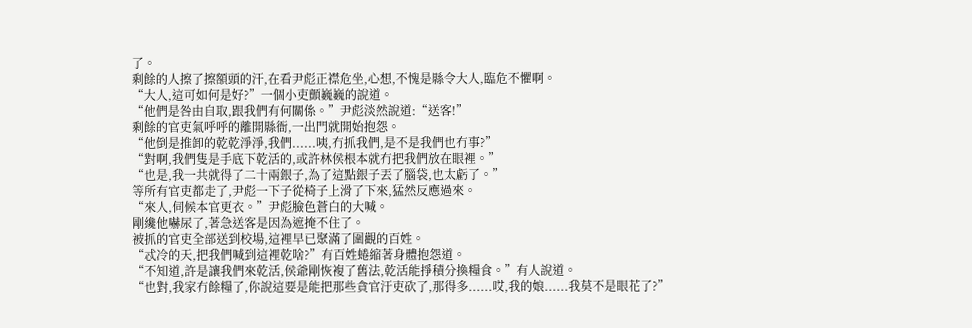了。
剩餘的人擦了擦額頭的汗,在看尹彪正襟危坐,心想,不愧是縣令大人,臨危不懼啊。
“大人,這可如何是好?”一個小吏顫巍巍的說道。
“他們是咎由自取,跟我們有何關係。”尹彪淡然說道:“送客!”
剩餘的官吏氣呼呼的離開縣衙,一出門就開始抱怨。
“他倒是推卸的乾乾淨淨,我們......咦,冇抓我們,是不是我們也冇事?”
“對啊,我們隻是手底下乾活的,或許林侯根本就冇把我們放在眼裡。”
“也是,我一共就得了二十兩銀子,為了這點銀子丟了腦袋,也太虧了。”
等所有官吏都走了,尹彪一下子從椅子上滑了下來,猛然反應過來。
“來人,伺候本官更衣。”尹彪臉色蒼白的大喊。
剛纔他嚇尿了,著急送客是因為遮掩不住了。
被抓的官吏全部送到校場,這裡早已聚滿了圍觀的百姓。
“忒冷的天,把我們喊到這裡乾啥?”有百姓蜷縮著身體抱怨道。
“不知道,許是讓我們來乾活,侯爺剛恢複了舊法,乾活能掙積分換糧食。”有人說道。
“也對,我家冇餘糧了,你說這要是能把那些貪官汙吏砍了,那得多......哎,我的娘......我莫不是眼花了?”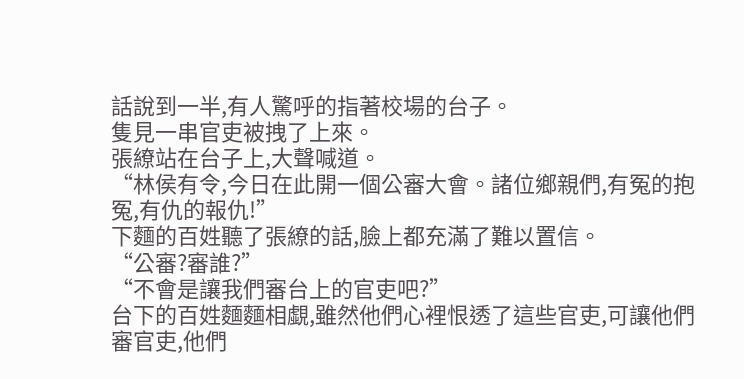話說到一半,有人驚呼的指著校場的台子。
隻見一串官吏被拽了上來。
張繚站在台子上,大聲喊道。
“林侯有令,今日在此開一個公審大會。諸位鄉親們,有冤的抱冤,有仇的報仇!”
下麵的百姓聽了張繚的話,臉上都充滿了難以置信。
“公審?審誰?”
“不會是讓我們審台上的官吏吧?”
台下的百姓麵麵相覷,雖然他們心裡恨透了這些官吏,可讓他們審官吏,他們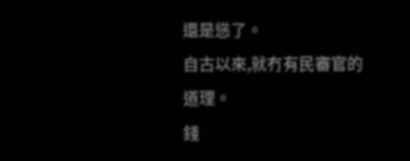還是慫了。
自古以來,就冇有民審官的道理。
錢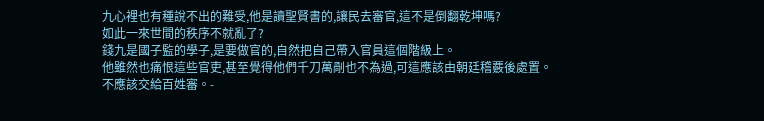九心裡也有種說不出的難受,他是讀聖賢書的,讓民去審官,這不是倒翻乾坤嗎?
如此一來世間的秩序不就亂了?
錢九是國子監的學子,是要做官的,自然把自己帶入官員這個階級上。
他雖然也痛恨這些官吏,甚至覺得他們千刀萬剮也不為過,可這應該由朝廷稽覈後處置。
不應該交給百姓審。-